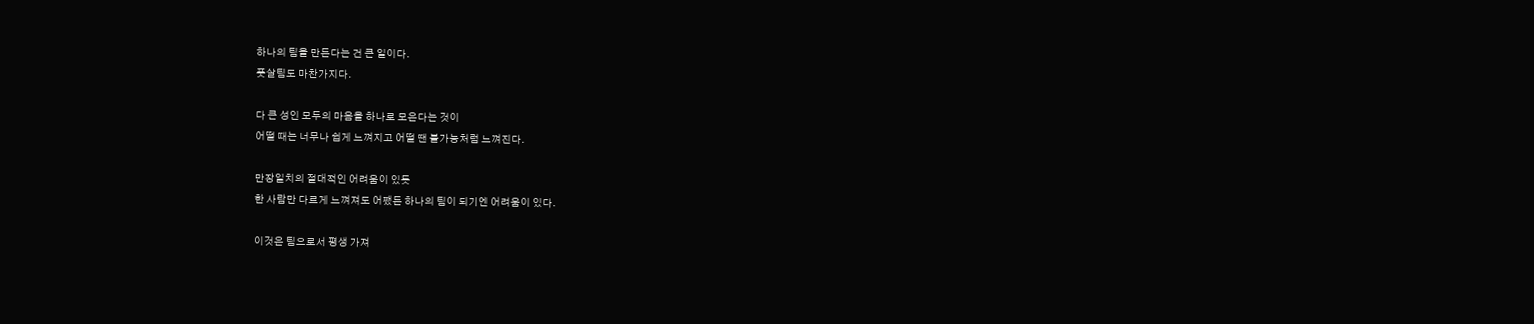하나의 팀을 만든다는 건 큰 일이다.
풋살팀도 마찬가지다.

다 큰 성인 모두의 마음을 하나로 모은다는 것이
어떨 때는 너무나 쉽게 느껴지고 어떨 땐 불가능처럼 느껴진다.

만장일치의 절대적인 어려움이 있듯
한 사람만 다르게 느껴져도 어쨌든 하나의 팀이 되기엔 어려움이 있다.

이것은 팀으로서 평생 가져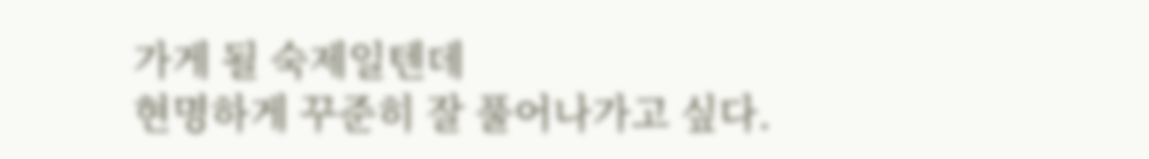가게 될 숙제일텐데
현명하게 꾸준히 잘 풀어나가고 싶다.